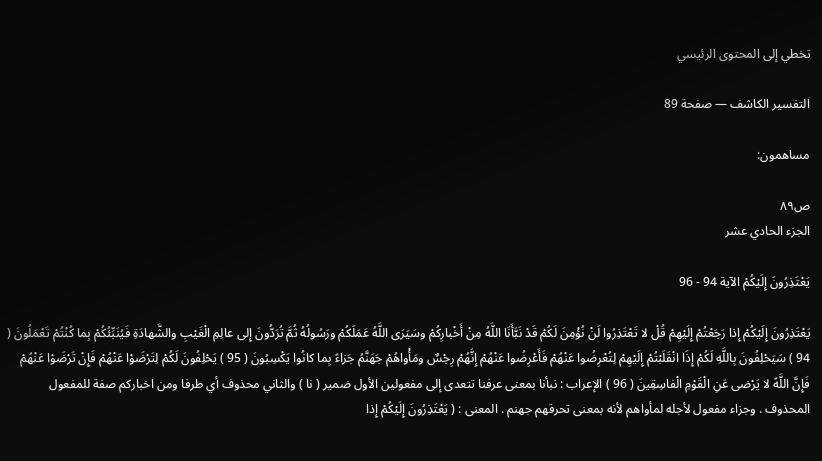تخطي إلى المحتوى الرئيسي

التفسير الكاشف — صفحة 89

مساهمون:

ص٨٩
الجزء الحادي عشر

يَعْتَذِرُونَ إِلَيْكُمْ الآية 94 - 96

يَعْتَذِرُونَ إِلَيْكُمْ إِذا رَجَعْتُمْ إِلَيْهِمْ قُلْ لا تَعْتَذِرُوا لَنْ نُؤْمِنَ لَكُمْ قَدْ نَبَّأَنَا اللَّهُ مِنْ أَخْبارِكُمْ وسَيَرَى اللَّهُ عَمَلَكُمْ ورَسُولُهُ ثُمَّ تُرَدُّونَ إِلى عالِمِ الْغَيْبِ والشَّهادَةِ فَيُنَبِّئُكُمْ بِما كُنْتُمْ تَعْمَلُونَ ( 94 ) سَيَحْلِفُونَ بِاللَّهِ لَكُمْ إِذَا انْقَلَبْتُمْ إِلَيْهِمْ لِتُعْرِضُوا عَنْهُمْ فَأَعْرِضُوا عَنْهُمْ إِنَّهُمْ رِجْسٌ ومَأْواهُمْ جَهَنَّمُ جَزاءً بِما كانُوا يَكْسِبُونَ ( 95 ) يَحْلِفُونَ لَكُمْ لِتَرْضَوْا عَنْهُمْ فَإِنْ تَرْضَوْا عَنْهُمْ فَإِنَّ اللَّهً لا يَرْضى عَنِ الْقَوْمِ الْفاسِقِينَ ( 96 ) الإعراب : نبأنا بمعنى عرفنا تتعدى إلى مفعولين الأول ضمير ( نا ) والثاني محذوف أي طرفا ومن اخباركم صفة للمفعول المحذوف . وجزاء مفعول لأجله لمأواهم لأنه بمعنى تحرقهم جهنم . المعنى : ( يَعْتَذِرُونَ إِلَيْكُمْ إِذا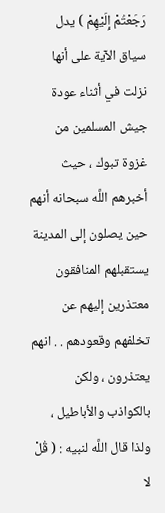رَجَعْتُمْ إِلَيْهِمْ ) يدل سياق الآية على أنها نزلت في أثناء عودة جيش المسلمين من غزوة تبوك ، حيث أخبرهم اللَّه سبحانه أنهم حين يصلون إلى المدينة يستقبلهم المنافقون معتذرين إليهم عن تخلفهم وقعودهم . . انهم يعتذرون ، ولكن بالكواذب والأباطيل ، ولذا قال اللَّه لنبيه : ( قُلْ لا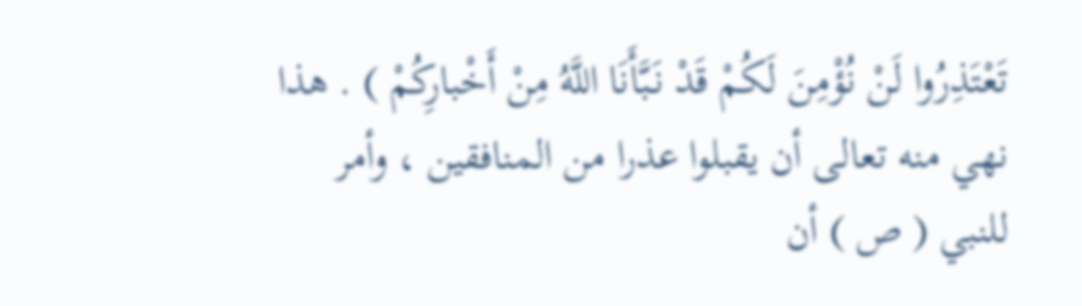تَعْتَذِرُوا لَنْ نُؤْمِنَ لَكُمْ قَدْ نَبَّأَنَا اللَّهُ مِنْ أَخْبارِكُمْ ) . هذا نهي منه تعالى أن يقبلوا عذرا من المنافقين ، وأمر للنبي ( ص ) أن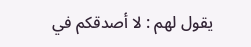يقول لهم : لا أصدقكم في